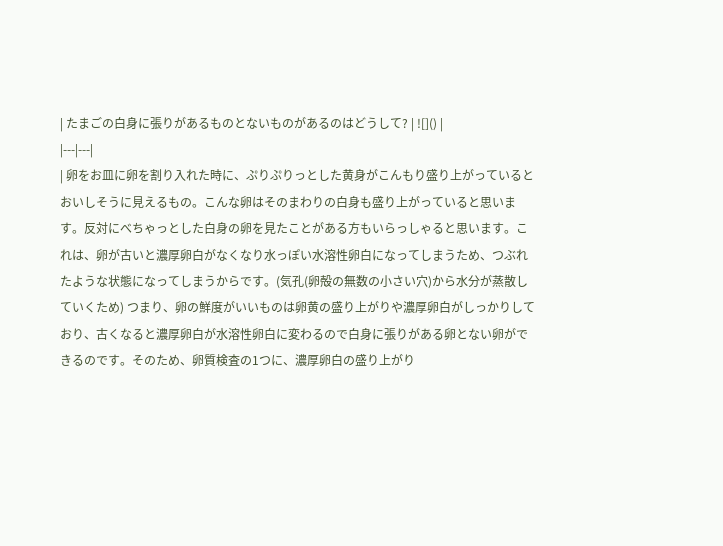| たまごの白身に張りがあるものとないものがあるのはどうして? | ![]() |
|---|---|
| 卵をお皿に卵を割り入れた時に、ぷりぷりっとした黄身がこんもり盛り上がっているとおいしそうに見えるもの。こんな卵はそのまわりの白身も盛り上がっていると思います。反対にべちゃっとした白身の卵を見たことがある方もいらっしゃると思います。これは、卵が古いと濃厚卵白がなくなり水っぽい水溶性卵白になってしまうため、つぶれたような状態になってしまうからです。(気孔(卵殻の無数の小さい穴)から水分が蒸散していくため) つまり、卵の鮮度がいいものは卵黄の盛り上がりや濃厚卵白がしっかりしており、古くなると濃厚卵白が水溶性卵白に変わるので白身に張りがある卵とない卵ができるのです。そのため、卵質検査の1つに、濃厚卵白の盛り上がり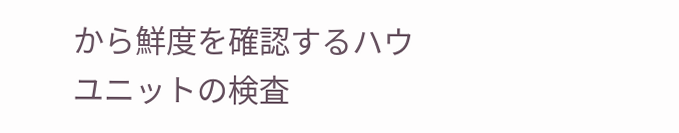から鮮度を確認するハウユニットの検査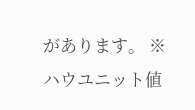があります。 ※ハウユニット値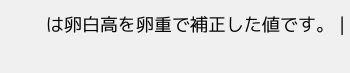は卵白高を卵重で補正した値です。 |